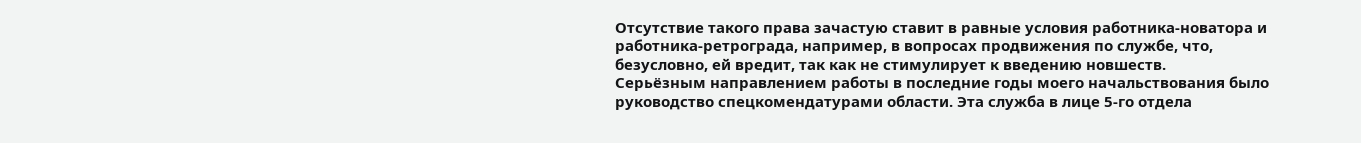Отсутствие такого права зачастую ставит в равные условия работника-новатора и работника-ретрограда, например, в вопросах продвижения по службе, что, безусловно, ей вредит, так как не стимулирует к введению новшеств.
Серьёзным направлением работы в последние годы моего начальствования было руководство спецкомендатурами области. Эта служба в лице 5-го отдела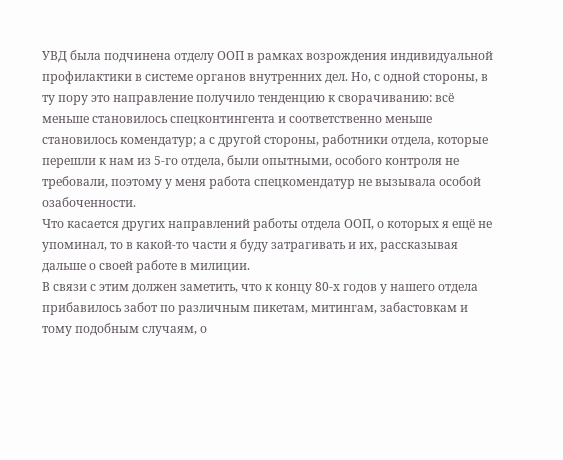УВД была подчинена отделу ООП в рамках возрождения индивидуальной профилактики в системе органов внутренних дел. Но, с одной стороны, в ту пору это направление получило тенденцию к сворачиванию: всё меньше становилось спецконтингента и соответственно меньше становилось комендатур; а с другой стороны, работники отдела, которые перешли к нам из 5-го отдела, были опытными, особого контроля не требовали, поэтому у меня работа спецкомендатур не вызывала особой озабоченности.
Что касается других направлений работы отдела ООП, о которых я ещё не упоминал, то в какой-то части я буду затрагивать и их, рассказывая дальше о своей работе в милиции.
В связи с этим должен заметить, что к концу 80-х годов у нашего отдела прибавилось забот по различным пикетам, митингам, забастовкам и тому подобным случаям, о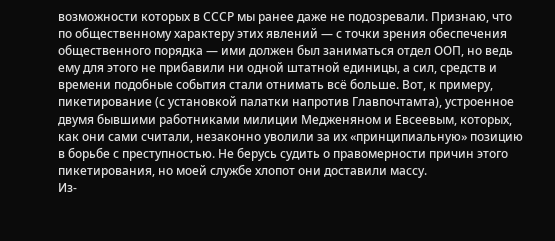возможности которых в СССР мы ранее даже не подозревали. Признаю, что по общественному характеру этих явлений — с точки зрения обеспечения общественного порядка — ими должен был заниматься отдел ООП, но ведь ему для этого не прибавили ни одной штатной единицы, а сил, средств и времени подобные события стали отнимать всё больше. Вот, к примеру, пикетирование (с установкой палатки напротив Главпочтамта), устроенное двумя бывшими работниками милиции Медженяном и Евсеевым, которых, как они сами считали, незаконно уволили за их «принципиальную» позицию в борьбе с преступностью. Не берусь судить о правомерности причин этого пикетирования, но моей службе хлопот они доставили массу.
Из-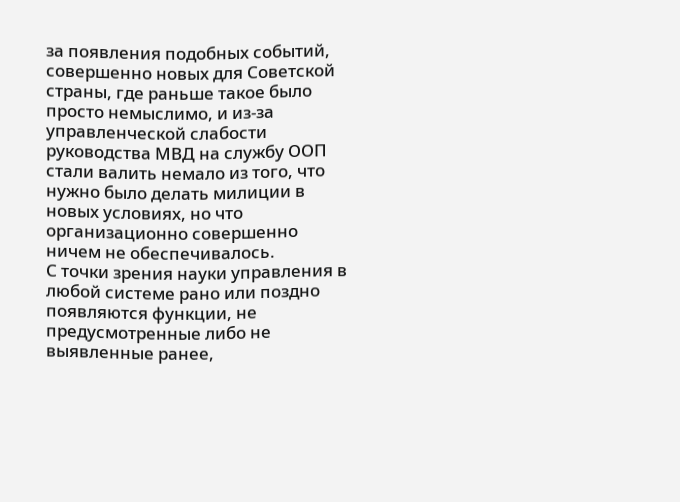за появления подобных событий, совершенно новых для Советской страны, где раньше такое было просто немыслимо, и из-за управленческой слабости руководства МВД на службу ООП стали валить немало из того, что нужно было делать милиции в новых условиях, но что организационно совершенно ничем не обеспечивалось.
С точки зрения науки управления в любой системе рано или поздно появляются функции, не предусмотренные либо не выявленные ранее,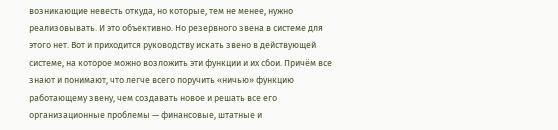возникающие невесть откуда, но которые, тем не менее, нужно реализовывать. И это объективно. Но резервного звена в системе для этого нет. Вот и приходится руководству искать звено в действующей системе, на которое можно возложить эти функции и их сбои. Причём все знают и понимают, что легче всего поручить «ничью» функцию работающему звену, чем создавать новое и решать все его организационные проблемы — финансовые, штатные и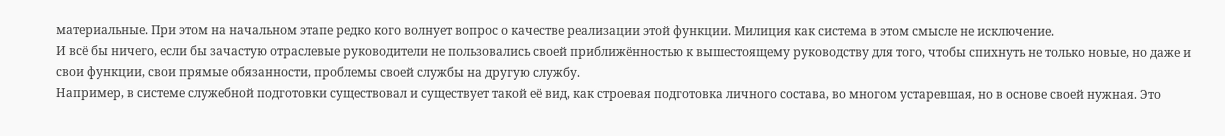материальные. При этом на начальном этапе редко кого волнует вопрос о качестве реализации этой функции. Милиция как система в этом смысле не исключение.
И всё бы ничего, если бы зачастую отраслевые руководители не пользовались своей приближённостью к вышестоящему руководству для того, чтобы спихнуть не только новые, но даже и свои функции, свои прямые обязанности, проблемы своей службы на другую службу.
Например, в системе служебной подготовки существовал и существует такой её вид, как строевая подготовка личного состава, во многом устаревшая, но в основе своей нужная. Это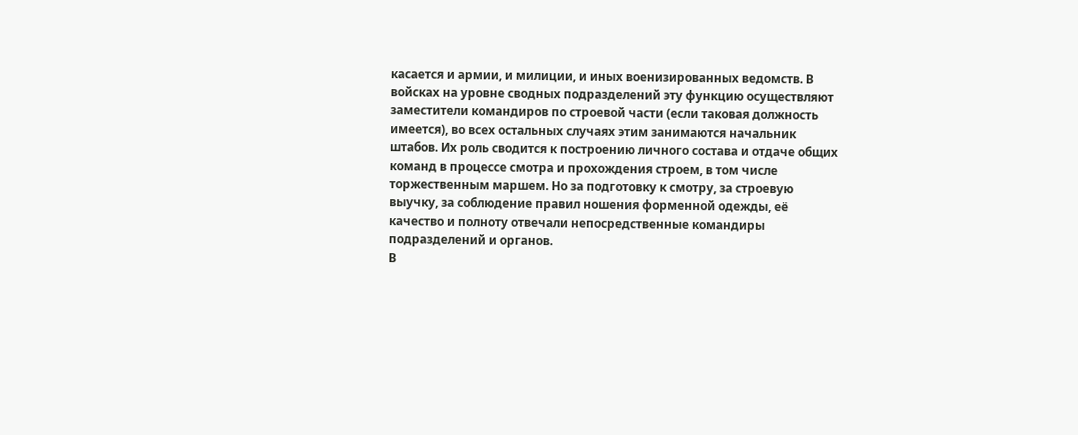касается и армии, и милиции, и иных военизированных ведомств. В войсках на уровне сводных подразделений эту функцию осуществляют заместители командиров по строевой части (если таковая должность имеется), во всех остальных случаях этим занимаются начальник штабов. Их роль сводится к построению личного состава и отдаче общих команд в процессе смотра и прохождения строем, в том числе торжественным маршем. Но за подготовку к смотру, за строевую выучку, за соблюдение правил ношения форменной одежды, её качество и полноту отвечали непосредственные командиры подразделений и органов.
В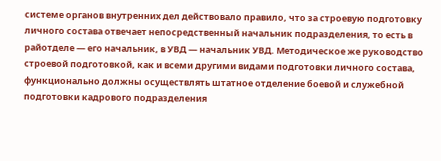системе органов внутренних дел действовало правило, что за строевую подготовку личного состава отвечает непосредственный начальник подразделения, то есть в райотделе — его начальник, в УВД — начальник УВД. Методическое же руководство строевой подготовкой, как и всеми другими видами подготовки личного состава, функционально должны осуществлять штатное отделение боевой и служебной подготовки кадрового подразделения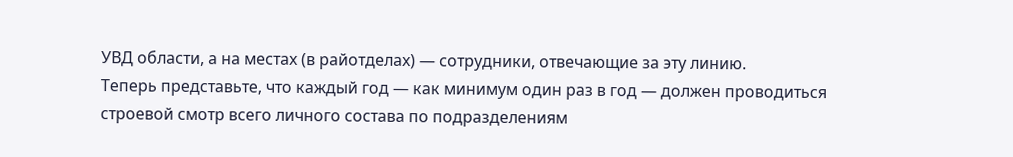УВД области, а на местах (в райотделах) — сотрудники, отвечающие за эту линию.
Теперь представьте, что каждый год — как минимум один раз в год — должен проводиться строевой смотр всего личного состава по подразделениям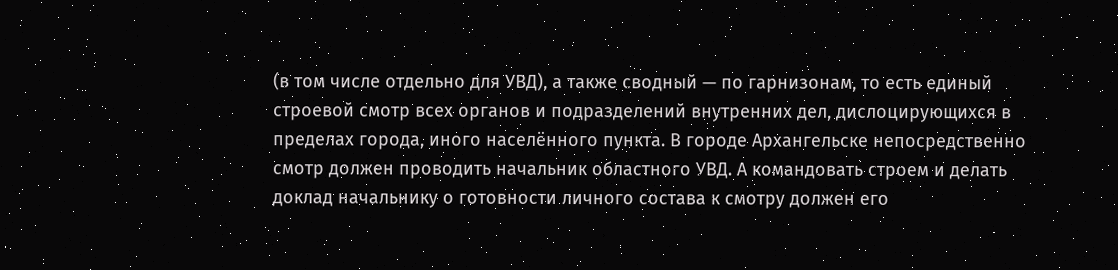(в том числе отдельно для УВД), а также сводный — по гарнизонам, то есть единый строевой смотр всех органов и подразделений внутренних дел, дислоцирующихся в пределах города, иного населённого пункта. В городе Архангельске непосредственно смотр должен проводить начальник областного УВД. А командовать строем и делать доклад начальнику о готовности личного состава к смотру должен его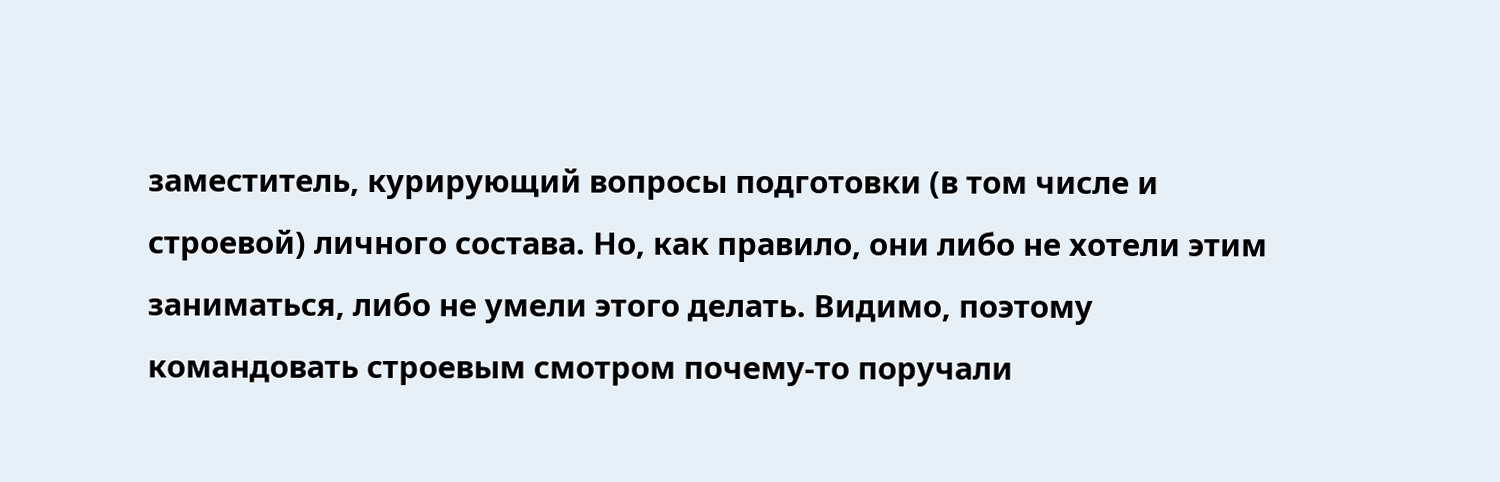заместитель, курирующий вопросы подготовки (в том числе и строевой) личного состава. Но, как правило, они либо не хотели этим заниматься, либо не умели этого делать. Видимо, поэтому командовать строевым смотром почему-то поручали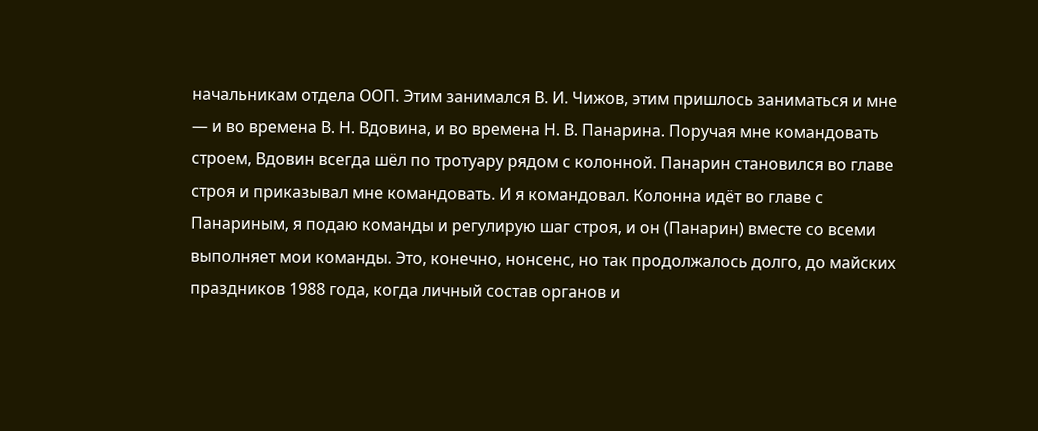начальникам отдела ООП. Этим занимался В. И. Чижов, этим пришлось заниматься и мне — и во времена В. Н. Вдовина, и во времена Н. В. Панарина. Поручая мне командовать строем, Вдовин всегда шёл по тротуару рядом с колонной. Панарин становился во главе строя и приказывал мне командовать. И я командовал. Колонна идёт во главе с Панариным, я подаю команды и регулирую шаг строя, и он (Панарин) вместе со всеми выполняет мои команды. Это, конечно, нонсенс, но так продолжалось долго, до майских праздников 1988 года, когда личный состав органов и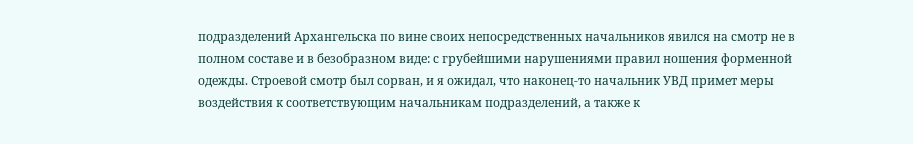подразделений Архангельска по вине своих непосредственных начальников явился на смотр не в полном составе и в безобразном виде: с грубейшими нарушениями правил ношения форменной одежды. Строевой смотр был сорван, и я ожидал, что наконец-то начальник УВД примет меры воздействия к соответствующим начальникам подразделений, а также к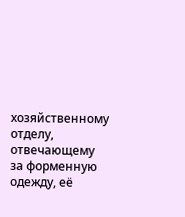хозяйственному отделу, отвечающему за форменную одежду, её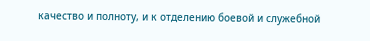качество и полноту, и к отделению боевой и служебной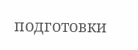подготовки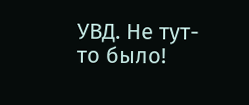УВД. Не тут-то было!